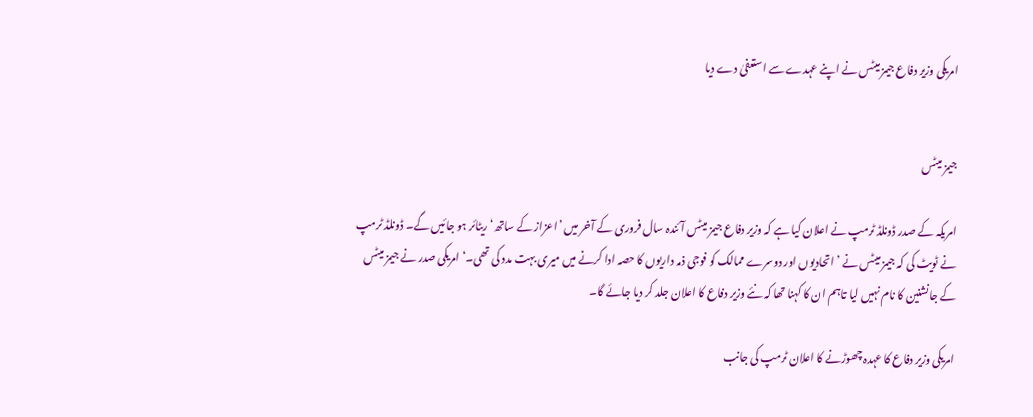امریکی وزیر دفاع جیمز میٹس نے اپنے عہدے سے استعفیٰ دے دیا


جیمز میٹس

امریکہ کے صدر ڈونلڈ ٹرمپ نے اعلان کیا ہے کہ وزیر دفاع جیمز میٹس آئندہ سال فروری کے آخر میں ’اعزاز کے ساتھ‘ ریٹائر ہو جائیں گے۔ ڈونلڈ ٹرمپ نے ٹویٹ کی کہ جیمز میٹس نے ’اتحادیوں اور دوسرے ممالک کو فوجی ذمہ داریوں کا حصہ ادا کرنے میں میری بہت مدد کی تھی۔‘ امریکی صدر نے جیمز میٹس کے جانشنین کا نام نہیں لیا تاہم ان کا کہنا تھا کہ نئے وزیر دفاع کا اعلان جلد کر دیا جائے گا۔

امریکی وزیر دفاع کا عہدہ چھوڑنے کا اعلان ٹرمپ کی جانب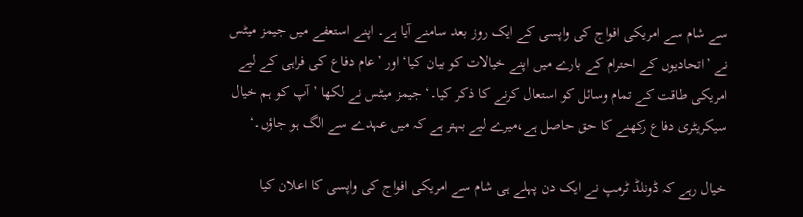سے شام سے امریکی افواج کی واپسی کے ایک روز بعد سامنے آیا ہے۔ اپنے استعفے میں جیمز میٹس نے ’اتحادیوں کے احترام کے بارے میں اپنے خیالات کو بیان کیا‘ اور ’عام دفاع کی فراہی کے لیے امریکی طاقت کے تمام وسائل کو استعال کرنے کا ذکر کیا۔‘ جیمز میٹس نے لکھا ’آپ کو ہم خیال سیکریٹری دفاع رکھنے کا حق حاصل ہے،میرے لیے بہتر ہے کہ میں عہدے سے الگ ہو جاؤں۔‘

خیال رہے کہ ڈونلڈ ٹرمپ نے ایک دن پہلے ہی شام سے امریکی افواج کی واپسی کا اعلان کیا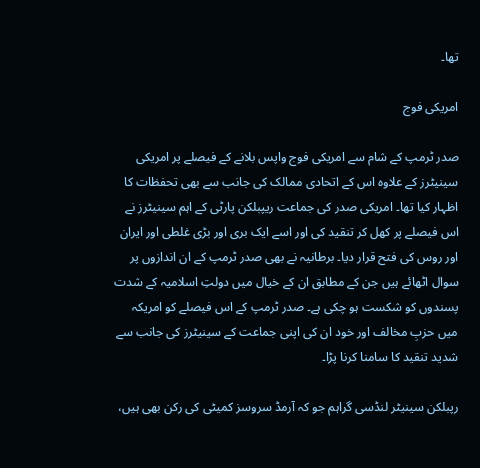تھا۔

امریکی فوج

صدر ٹرمپ کے شام سے امریکی فوج واپس بلانے کے فیصلے پر امریکی سینیٹرز کے علاوہ اس کے اتحادی ممالک کی جانب سے بھی تحفظات کا اظہار کیا تھا۔ امریکی صدر کی جماعت ریپبلکن پارٹی کے اہم سینیٹرز نے اس فیصلے پر کھل کر تنقید کی اور اسے ایک بری اور بڑی غلطی اور ایران اور روس کی فتح قرار دیا۔ برطانیہ نے بھی صدر ٹرمپ کے ان اندازوں پر سوال اٹھائے ہیں جن کے مطابق ان کے خیال میں دولتِ اسلامیہ کے شدت پسندوں کو شکست ہو چکی ہے۔ صدر ٹرمپ کے اس فیصلے کو امریکہ میں حزبِ مخالف اور خود ان کی اپنی جماعت کے سینیٹرز کی جانب سے شدید تنقید کا سامنا کرنا پڑا۔

رپبلکن سینیٹر لنڈسی گراہم جو کہ آرمڈ سروسز کمیٹی کی رکن بھی ہیں،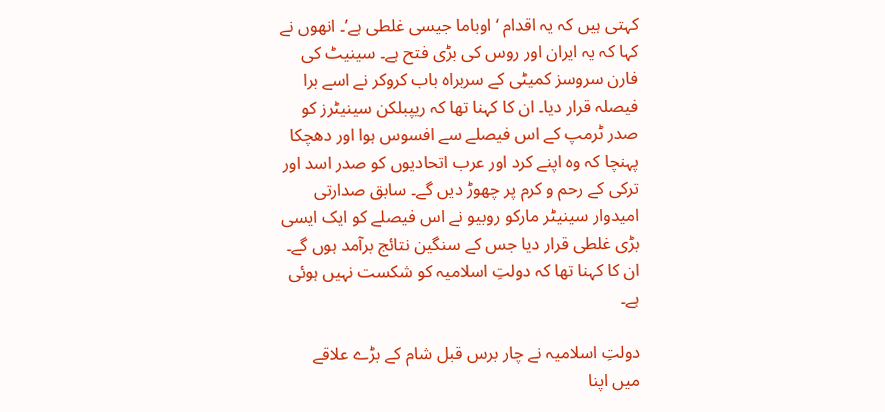کہتی ہیں کہ یہ اقدام ‘اوباما جیسی غلطی ہے’۔ انھوں نے کہا کہ یہ ایران اور روس کی بڑی فتح ہے۔ سینیٹ کی فارن سروسز کمیٹی کے سربراہ باب کروکر نے اسے برا فیصلہ قرار دیا۔ ان کا کہنا تھا کہ ریپبلکن سینیٹرز کو صدر ٹرمپ کے اس فیصلے سے افسوس ہوا اور دھچکا پہنچا کہ وہ اپنے کرد اور عرب اتحادیوں کو صدر اسد اور ترکی کے رحم و کرم پر چھوڑ دیں گے۔ سابق صدارتی امیدوار سینیٹر مارکو روبیو نے اس فیصلے کو ایک ایسی بڑی غلطی قرار دیا جس کے سنگین نتائج برآمد ہوں گے۔ ان کا کہنا تھا کہ دولتِ اسلامیہ کو شکست نہیں ہوئی ہے۔

دولتِ اسلامیہ نے چار برس قبل شام کے بڑے علاقے میں اپنا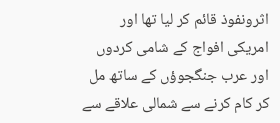اثرونفوذ قائم کر لیا تھا اور امریکی افواج کے شامی کردوں اور عرب جنگجوؤں کے ساتھ مل کر کام کرنے سے شمالی علاقے سے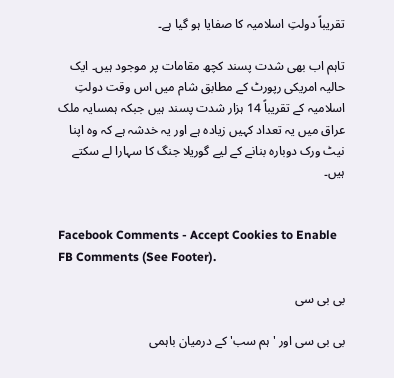تقریباً دولتِ اسلامیہ کا صفایا ہو گیا ہے۔

تاہم اب بھی شدت پسند کچھ مقامات پر موجود ہیں۔ ایک حالیہ امریکی رپورٹ کے مطابق شام میں اس وقت دولتِ اسلامیہ کے تقریباً 14 ہزار شدت پسند ہیں جبکہ ہمسایہ ملک عراق میں یہ تعداد کہیں زیادہ ہے اور یہ خدشہ ہے کہ وہ اپنا نیٹ ورک دوبارہ بنانے کے لیے گوریلا جنگ کا سہارا لے سکتے ہیں۔


Facebook Comments - Accept Cookies to Enable FB Comments (See Footer).

بی بی سی

بی بی سی اور 'ہم سب' کے درمیان باہمی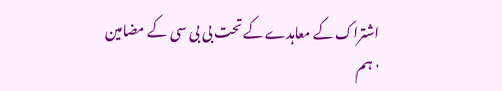اشتراک کے معاہدے کے تحت بی بی سی کے مضامین 'ہم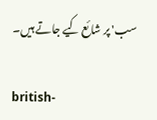سب' پر شائع کیے جاتے ہیں۔

british-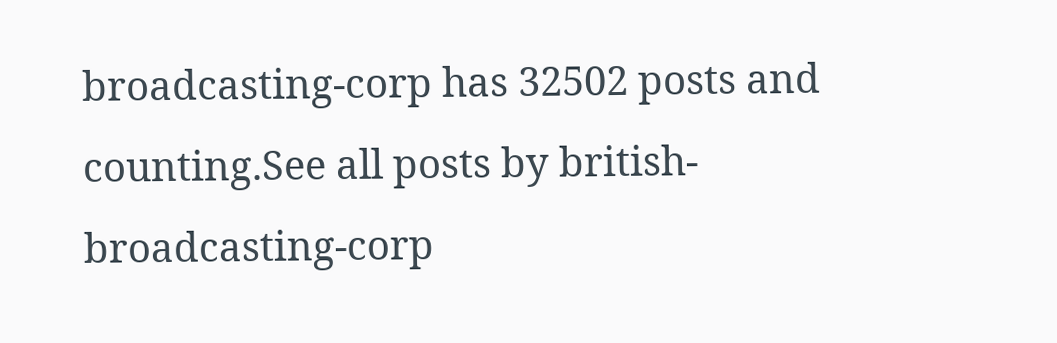broadcasting-corp has 32502 posts and counting.See all posts by british-broadcasting-corp